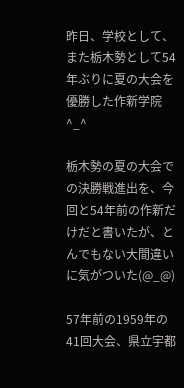昨日、学校として、また栃木勢として54年ぶりに夏の大会を優勝した作新学院^_^

栃木勢の夏の大会での決勝戦進出を、今回と54年前の作新だけだと書いたが、とんでもない大間違いに気がついた(@_@)

57年前の1959年の41回大会、県立宇都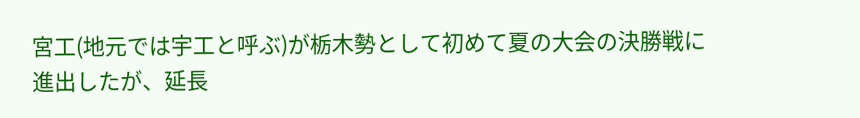宮工(地元では宇工と呼ぶ)が栃木勢として初めて夏の大会の決勝戦に進出したが、延長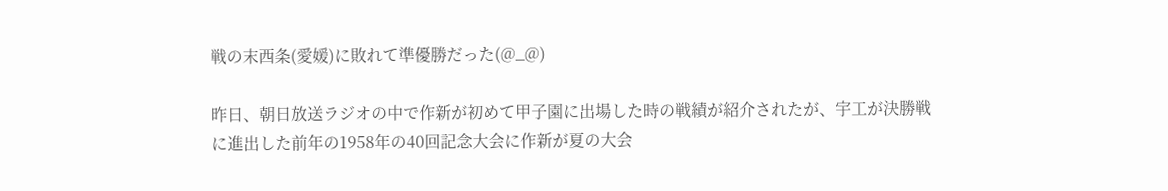戦の末西条(愛媛)に敗れて準優勝だった(@_@)

昨日、朝日放送ラジオの中で作新が初めて甲子園に出場した時の戦績が紹介されたが、宇工が決勝戦に進出した前年の1958年の40回記念大会に作新が夏の大会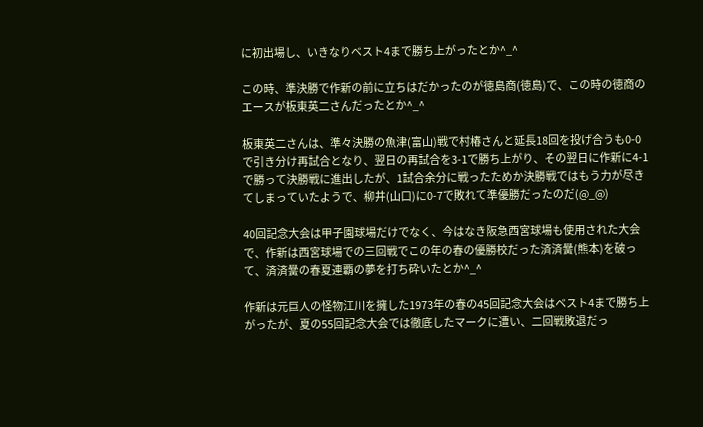に初出場し、いきなりベスト4まで勝ち上がったとか^_^

この時、準決勝で作新の前に立ちはだかったのが徳島商(徳島)で、この時の徳商のエースが板東英二さんだったとか^_^

板東英二さんは、準々決勝の魚津(富山)戦で村椿さんと延長18回を投げ合うも0-0で引き分け再試合となり、翌日の再試合を3-1で勝ち上がり、その翌日に作新に4-1で勝って決勝戦に進出したが、1試合余分に戦ったためか決勝戦ではもう力が尽きてしまっていたようで、柳井(山口)に0-7で敗れて準優勝だったのだ(@_@)

40回記念大会は甲子園球場だけでなく、今はなき阪急西宮球場も使用された大会で、作新は西宮球場での三回戦でこの年の春の優勝校だった済済黌(熊本)を破って、済済黌の春夏連覇の夢を打ち砕いたとか^_^

作新は元巨人の怪物江川を擁した1973年の春の45回記念大会はベスト4まで勝ち上がったが、夏の55回記念大会では徹底したマークに遭い、二回戦敗退だっ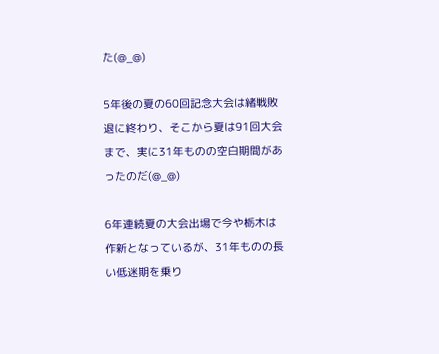た(@_@)

5年後の夏の60回記念大会は緒戦敗退に終わり、そこから夏は91回大会まで、実に31年ものの空白期間があったのだ(@_@)

6年連続夏の大会出場で今や栃木は作新となっているが、31年ものの長い低迷期を乗り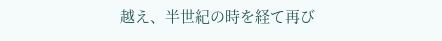越え、半世紀の時を経て再び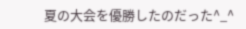夏の大会を優勝したのだった^_^